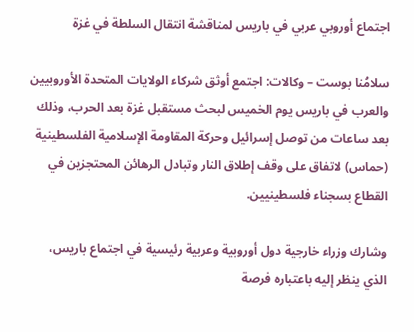اجتماع أوروبي عربي في باريس لمناقشة انتقال السلطة في غزة

سلامُنا بوست – وكالات: اجتمع أوثق شركاء الولايات المتحدة الأوروبيين والعرب في باريس يوم الخميس لبحث مستقبل غزة بعد الحرب، وذلك بعد ساعات من توصل إسرائيل وحركة المقاومة الإسلامية الفلسطينية (حماس) لاتفاق على وقف إطلاق النار وتبادل الرهائن المحتجزين في القطاع بسجناء فلسطينيين.

وشارك وزراء خارجية دول أوروبية وعربية رئيسية في اجتماع باريس، الذي ينظر إليه باعتباره فرصة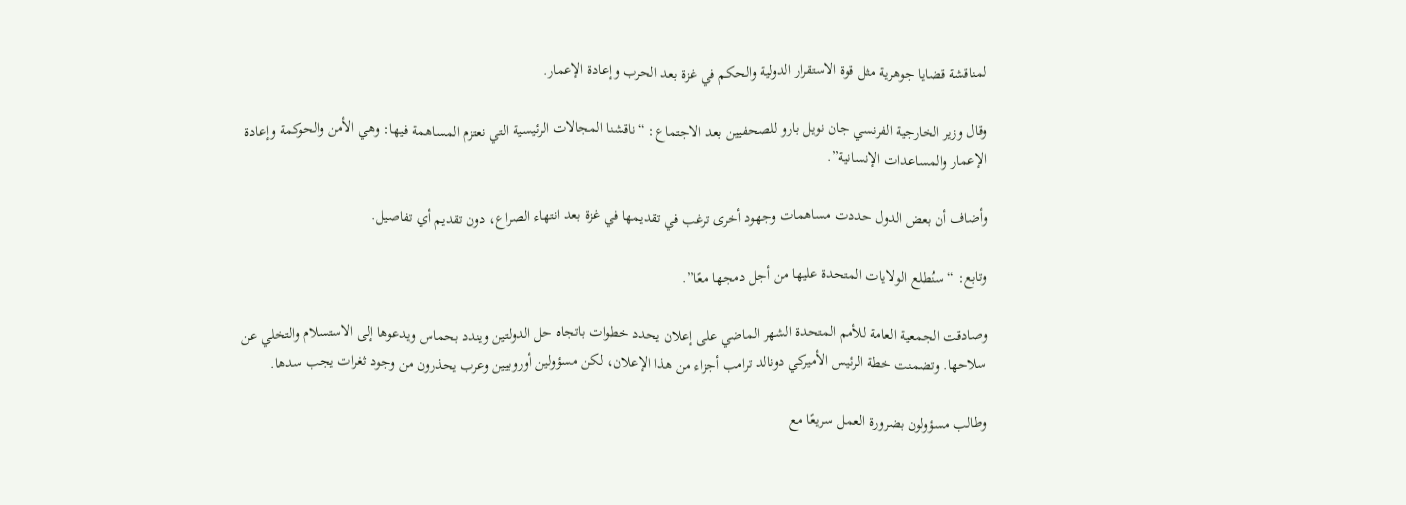لمناقشة قضايا جوهرية مثل قوة الاستقرار الدولية والحكم في غزة بعد الحرب وإعادة الإعمار.

وقال وزير الخارجية الفرنسي جان نويل بارو للصحفيين بعد الاجتماع: “ناقشنا المجالات الرئيسية التي نعتزم المساهمة فيها: وهي الأمن والحوكمة وإعادة الإعمار والمساعدات الإنسانية”.

وأضاف أن بعض الدول حددت مساهمات وجهود أخرى ترغب في تقديمها في غزة بعد انتهاء الصراع، دون تقديم أي تفاصيل.

وتابع: “سنُطلع الولايات المتحدة عليها من أجل دمجها معًا”.

وصادقت الجمعية العامة للأمم المتحدة الشهر الماضي على إعلان يحدد خطوات باتجاه حل الدولتين ويندد بحماس ويدعوها إلى الاستسلام والتخلي عن سلاحها. وتضمنت خطة الرئيس الأميركي دونالد ترامب أجزاء من هذا الإعلان، لكن مسؤولين أوروبيين وعرب يحذرون من وجود ثغرات يجب سدها.

وطالب مسؤولون بضرورة العمل سريعًا مع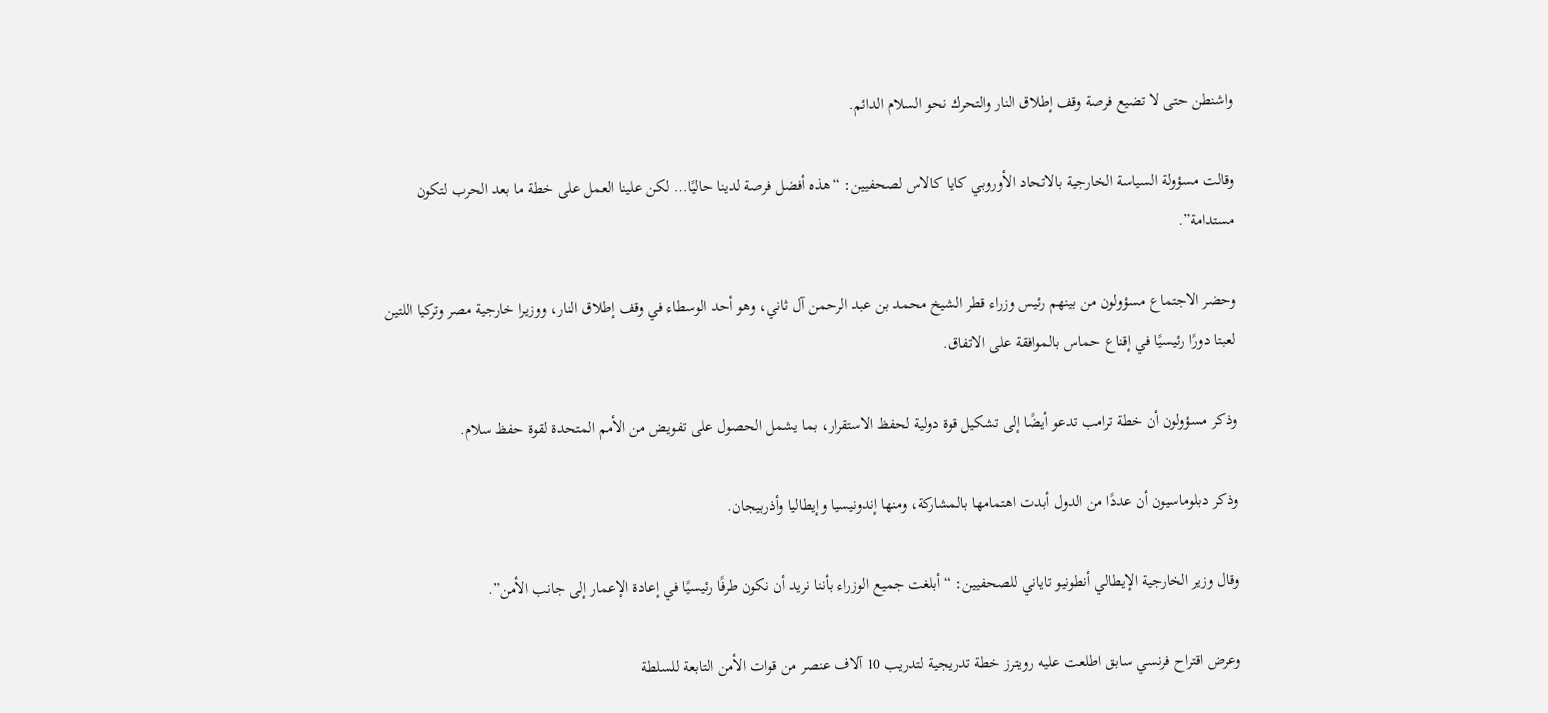واشنطن حتى لا تضيع فرصة وقف إطلاق النار والتحرك نحو السلام الدائم.

وقالت مسؤولة السياسة الخارجية بالاتحاد الأوروبي كايا كالاس لصحفيين: “هذه أفضل فرصة لدينا حاليًا… لكن علينا العمل على خطة ما بعد الحرب لتكون مستدامة”.

وحضر الاجتماع مسؤولون من بينهم رئيس وزراء قطر الشيخ محمد بن عبد الرحمن آل ثاني، وهو أحد الوسطاء في وقف إطلاق النار، ووزيرا خارجية مصر وتركيا اللتين لعبتا دورًا رئيسيًا في إقناع حماس بالموافقة على الاتفاق.

وذكر مسؤولون أن خطة ترامب تدعو أيضًا إلى تشكيل قوة دولية لحفظ الاستقرار، بما يشمل الحصول على تفويض من الأمم المتحدة لقوة حفظ سلام.

وذكر دبلوماسيون أن عددًا من الدول أبدت اهتمامها بالمشاركة، ومنها إندونيسيا وإيطاليا وأذربيجان.

وقال وزير الخارجية الإيطالي أنطونيو تاياني للصحفيين: “أبلغت جميع الوزراء بأننا نريد أن نكون طرفًا رئيسيًا في إعادة الإعمار إلى جانب الأمن”.

وعرض اقتراح فرنسي سابق اطلعت عليه رويترز خطة تدريجية لتدريب 10 آلاف عنصر من قوات الأمن التابعة للسلطة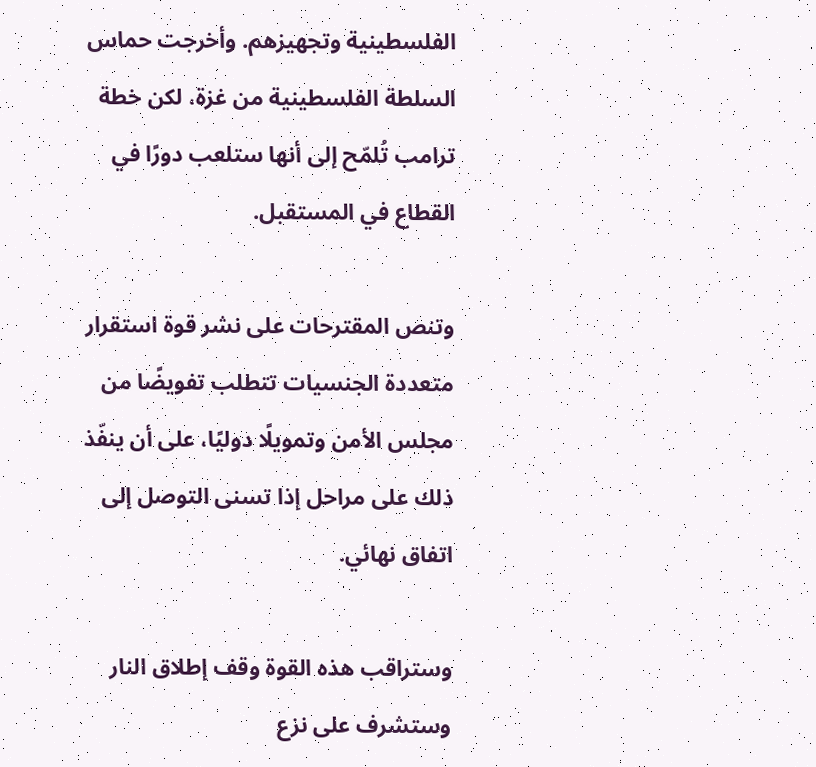الفلسطينية وتجهيزهم. وأخرجت حماس السلطة الفلسطينية من غزة، لكن خطة ترامب تُلمّح إلى أنها ستلعب دورًا في القطاع في المستقبل.

وتنص المقترحات على نشر قوة استقرار متعددة الجنسيات تتطلب تفويضًا من مجلس الأمن وتمويلًا دوليًا، على أن ينفّذ ذلك على مراحل إذا تسنى التوصل إلى اتفاق نهائي.

وستراقب هذه القوة وقف إطلاق النار وستشرف على نزع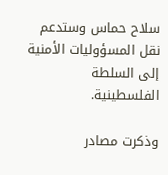سلاح حماس وستدعم نقل المسؤوليات الأمنية إلى السلطة الفلسطينية.

وذكرت مصادر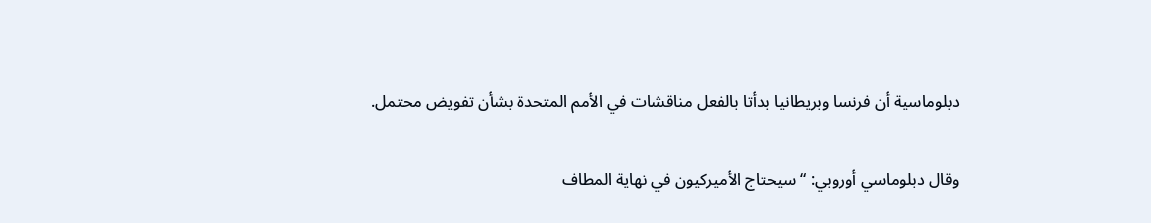دبلوماسية أن فرنسا وبريطانيا بدأتا بالفعل مناقشات في الأمم المتحدة بشأن تفويض محتمل.

وقال دبلوماسي أوروبي: “سيحتاج الأميركيون في نهاية المطاف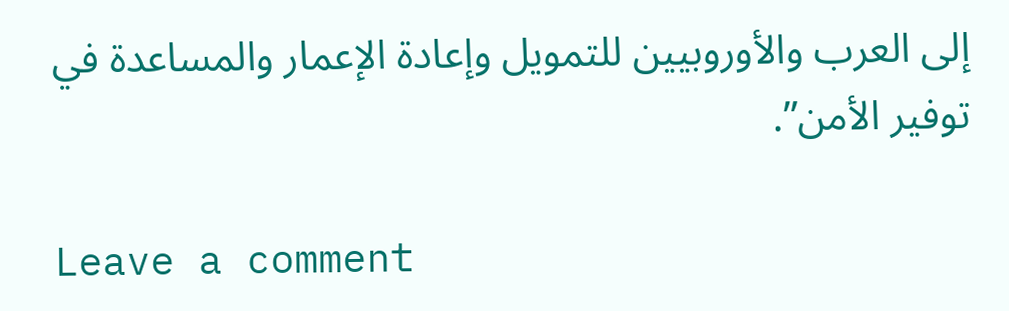إلى العرب والأوروبيين للتمويل وإعادة الإعمار والمساعدة في توفير الأمن”.

Leave a comment